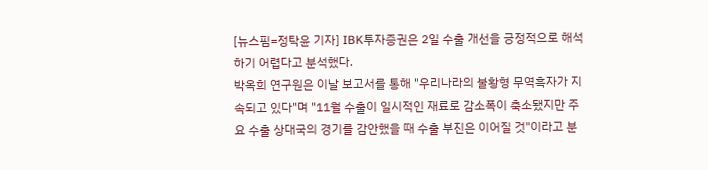[뉴스핌=정탁윤 기자] IBK투자증권은 2일 수출 개선을 긍정적으로 해석하기 어렵다고 분석했다.
박옥희 연구원은 이날 보고서를 통해 "우리나라의 불황형 무역흑자가 지속되고 있다"며 "11월 수출이 일시적인 재료로 감소폭이 축소됐지만 주요 수출 상대국의 경기를 감안했을 때 수출 부진은 이어질 것"이라고 분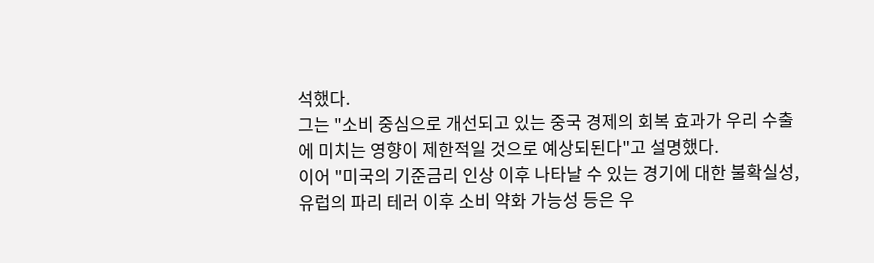석했다.
그는 "소비 중심으로 개선되고 있는 중국 경제의 회복 효과가 우리 수출에 미치는 영향이 제한적일 것으로 예상되된다"고 설명했다.
이어 "미국의 기준금리 인상 이후 나타날 수 있는 경기에 대한 불확실성, 유럽의 파리 테러 이후 소비 약화 가능성 등은 우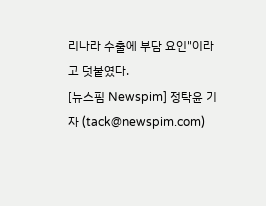리나라 수출에 부담 요인"이라고 덧붙였다.
[뉴스핌 Newspim] 정탁윤 기자 (tack@newspim.com)